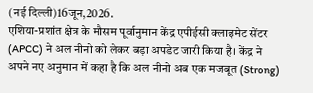(नई दिल्ली)16जून,2026.
एशिया-प्रशांत क्षेत्र के मौसम पूर्वानुमान केंद्र एपीईसी क्लाइमेट सेंटर (APCC) ने अल नीनो को लेकर बड़ा अपडेट जारी किया है। केंद्र ने अपने नए अनुमान में कहा है कि अल नीनो अब एक मजबूत (Strong)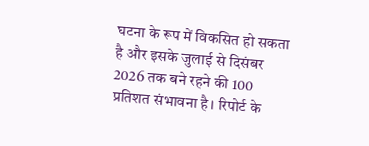घटना के रूप में विकसित हो सकता है और इसके जुलाई से दिसंबर 2026 तक बने रहने की 100 प्रतिशत संभावना है। रिपोर्ट के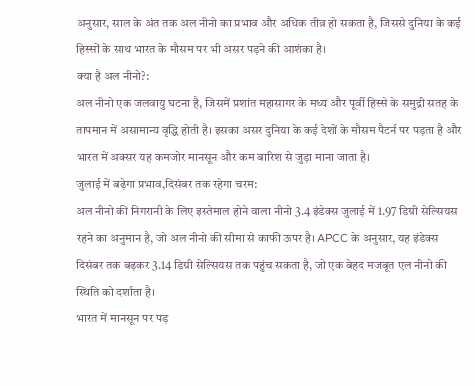अनुसार, साल के अंत तक अल नीनो का प्रभाव और अधिक तीव्र हो सकता है, जिससे दुनिया के कई हिस्सों के साथ भारत के मौसम पर भी असर पड़ने की आशंका है।
क्या है अल नीनो?:
अल नीनो एक जलवायु घटना है, जिसमें प्रशांत महासागर के मध्य और पूर्वी हिस्से के समुद्री सतह के तापमान में असामान्य वृद्धि होती है। इसका असर दुनिया के कई देशों के मौसम पैटर्न पर पड़ता है और भारत में अक्सर यह कमजोर मानसून और कम बारिश से जुड़ा माना जाता है।
जुलाई में बढ़ेगा प्रभाव,दिसंबर तक रहेगा चरम:
अल नीनो की निगरानी के लिए इस्तेमाल होने वाला नीनो 3.4 इंडेक्स जुलाई में 1.97 डिग्री सेल्सियस रहने का अनुमान है, जो अल नीनो की सीमा से काफी ऊपर है। APCC के अनुसार, यह इंडेक्स दिसंबर तक बढ़कर 3.14 डिग्री सेल्सियस तक पहुंच सकता है, जो एक बेहद मजबूत एल नीनो की स्थिति को दर्शाता है।
भारत में मानसून पर पड़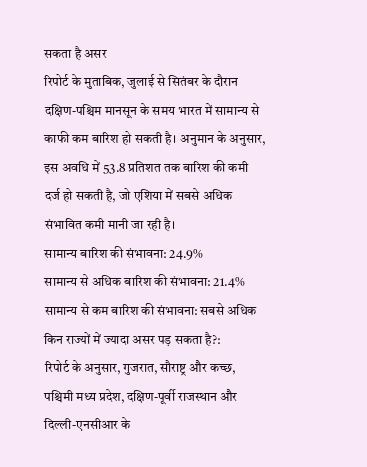सकता है असर
रिपोर्ट के मुताबिक, जुलाई से सितंबर के दौरान दक्षिण-पश्चिम मानसून के समय भारत में सामान्य से काफी कम बारिश हो सकती है। अनुमान के अनुसार, इस अवधि में 53.8 प्रतिशत तक बारिश की कमी दर्ज हो सकती है, जो एशिया में सबसे अधिक संभावित कमी मानी जा रही है।
सामान्य बारिश की संभावना: 24.9%
सामान्य से अधिक बारिश की संभावना: 21.4%
सामान्य से कम बारिश की संभावना: सबसे अधिक
किन राज्यों में ज्यादा असर पड़ सकता है?:
रिपोर्ट के अनुसार, गुजरात, सौराष्ट्र और कच्छ, पश्चिमी मध्य प्रदेश, दक्षिण-पूर्वी राजस्थान और दिल्ली-एनसीआर के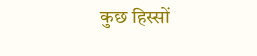कुछ हिस्सों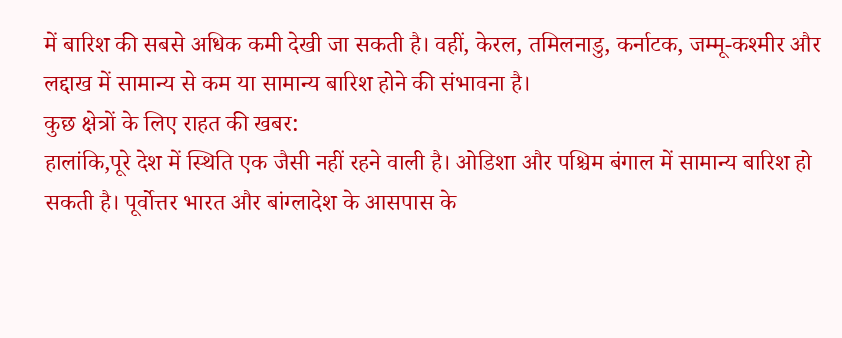में बारिश की सबसे अधिक कमी देखी जा सकती है। वहीं, केरल, तमिलनाडु, कर्नाटक, जम्मू-कश्मीर और लद्दाख में सामान्य से कम या सामान्य बारिश होने की संभावना है।
कुछ क्षेत्रों के लिए राहत की खबर:
हालांकि,पूरे देश में स्थिति एक जैसी नहीं रहने वाली है। ओडिशा और पश्चिम बंगाल में सामान्य बारिश हो सकती है। पूर्वोत्तर भारत और बांग्लादेश के आसपास के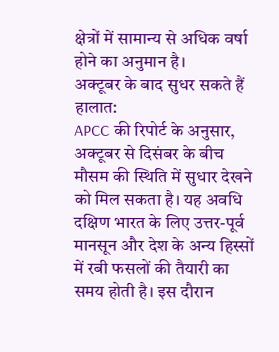क्षेत्रों में सामान्य से अधिक वर्षा होने का अनुमान है।
अक्टूबर के बाद सुधर सकते हैं हालात:
APCC की रिपोर्ट के अनुसार, अक्टूबर से दिसंबर के बीच मौसम की स्थिति में सुधार देखने को मिल सकता है। यह अवधि दक्षिण भारत के लिए उत्तर-पूर्व मानसून और देश के अन्य हिस्सों में रबी फसलों की तैयारी का समय होती है। इस दौरान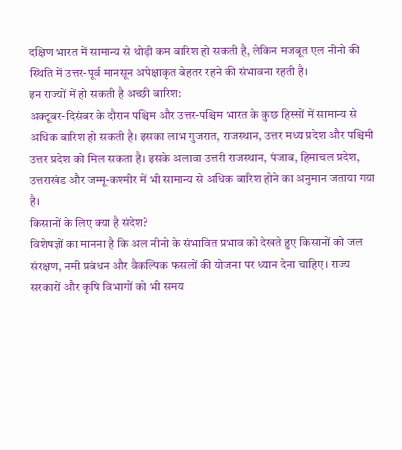दक्षिण भारत में सामान्य से थोड़ी कम बारिश हो सकती है, लेकिन मजबूत एल नीनो की स्थिति में उत्तर-पूर्व मानसून अपेक्षाकृत बेहतर रहने की संभावना रहती है।
इन राज्यों में हो सकती है अच्छी बारिश:
अक्टूबर-दिसंबर के दौरान पश्चिम और उत्तर-पश्चिम भारत के कुछ हिस्सों में सामान्य से अधिक बारिश हो सकती है। इसका लाभ गुजरात, राजस्थान, उत्तर मध्य प्रदेश और पश्चिमी उत्तर प्रदेश को मिल सकता है। इसके अलावा उत्तरी राजस्थान, पंजाब, हिमाचल प्रदेश, उत्तराखंड और जम्मू-कश्मीर में भी सामान्य से अधिक बारिश होने का अनुमान जताया गया है।
किसानों के लिए क्या है संदेश?
विशेषज्ञों का मानना है कि अल नीनो के संभावित प्रभाव को देखते हुए किसानों को जल संरक्षण, नमी प्रबंधन और वैकल्पिक फसलों की योजना पर ध्यान देना चाहिए। राज्य सरकारों और कृषि विभागों को भी समय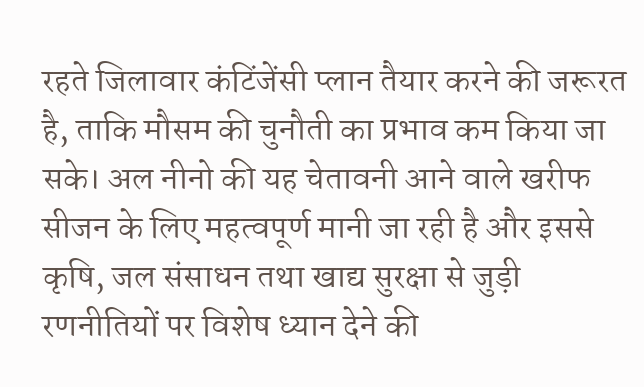रहते जिलावार कंटिंजेंसी प्लान तैयार करने की जरूरत है, ताकि मौसम की चुनौती का प्रभाव कम किया जा सके। अल नीनो की यह चेतावनी आने वाले खरीफ सीजन के लिए महत्वपूर्ण मानी जा रही है और इससे कृषि, जल संसाधन तथा खाद्य सुरक्षा से जुड़ी रणनीतियों पर विशेष ध्यान देने की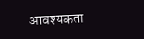आवश्यकता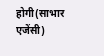होगी(साभार एजेंसी)